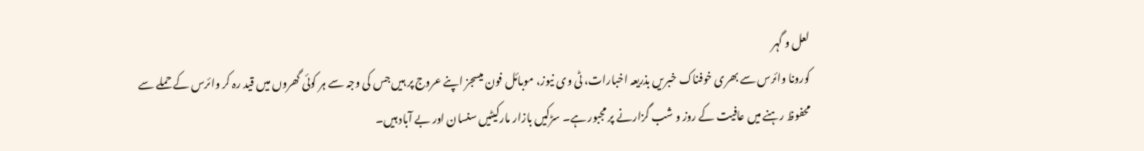لعل و گہر
کورونا وائرس سے بھری خوفناک خبریں بذریعہ اخبارات، ٹی وی نیوز، موبائل فون میسجز اپنے عروج پر ہیں جس کی وجہ سے ہر کوئی گھروں میں قید رہ کر وائرس کے حملے سے محفوظ رہنے میں عافیت کے روز و شب گزارنے پر مجبور ہے۔ سڑکیں بازار مارکیٹیں سنسان اور بے آباد ہیں۔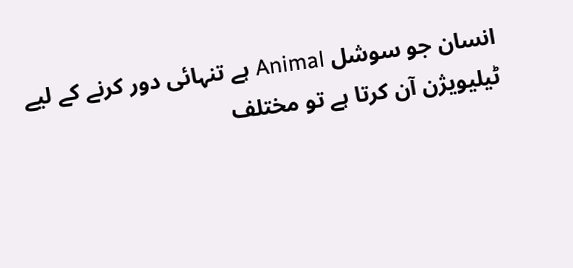انسان جو سوشل Animal ہے تنہائی دور کرنے کے لیے ٹیلیویژن آن کرتا ہے تو مختلف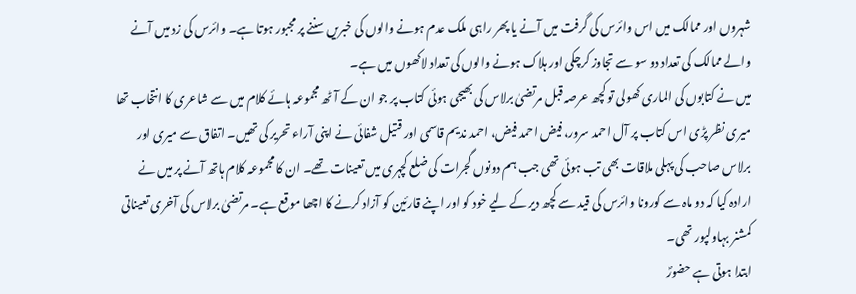شہروں اور ممالک میں اس وائرس کی گرفت میں آنے یا پھر راہی ملک عدم ہونے والوں کی خبریں سننے پر مجبور ہوتا ہے۔ وائرس کی زد میں آنے والے ممالک کی تعداد دو سو سے تجاوز کرچکی اور ہلاک ہونے والوں کی تعداد لاکھوں میں ہے۔
میں نے کتابوں کی الماری کھولی تو کچھ عرصہ قبل مرتضیٰ برلاس کی بھیجی ہوئی کتاب پر جو ان کے آٹھ مجموعہ ہائے کلام میں سے شاعری کا انتخاب تھا میری نظر پڑی اس کتاب پر آل احمد سرور، فیض احمد فیض، احمد ندیم قاسمی اور قتیل شفائی نے اپنی آراء تحریر کی تھیں۔ اتفاق سے میری اور برلاس صاحب کی پہلی ملاقات بھی تب ہوئی تھی جب ہم دونوں گجرات کی ضلع کچہری میں تعینات تھے۔ ان کا مجموعہ کلام ہاتھ آنے پر میں نے ارادہ کیا کہ دو ماہ سے کورونا وائرس کی قید سے کچھ دیر کے لیے خود کو اور اپنے قارئین کو آزاد کرنے کا اچھا موقع ہے۔ مرتضیٰ برلاس کی آخری تعیناتی کمشنر بہاولپور تھی۔
ابتدا ہوتی ہے حضورؐ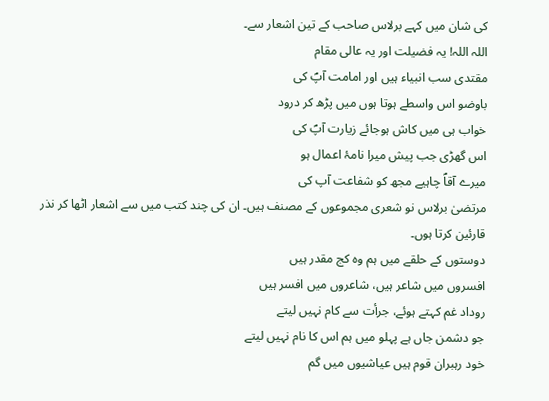کی شان میں کہے برلاس صاحب کے تین اشعار سے۔
اللہ اللہ! یہ فضیلت اور یہ عالی مقام
مقتدی سب انبیاء ہیں اور امامت آپؐ کی
باوضو اس واسطے ہوتا ہوں میں پڑھ کر درود
خواب ہی میں کاش ہوجائے زیارت آپؐ کی
اس گھڑی جب پیش میرا نامۂ اعمال ہو
میرے آقاؐ چاہیے مجھ کو شفاعت آپ کی
مرتضیٰ برلاس نو شعری مجموعوں کے مصنف ہیں۔ ان کی چند کتب میں سے اشعار اٹھا کر نذر قارئین کرتا ہوں۔
دوستوں کے حلقے میں ہم وہ کج مقدر ہیں
افسروں میں شاعر ہیں، شاعروں میں افسر ہیں
روداد غم کہتے ہوئے، جرأت سے کام نہیں لیتے
جو دشمن جاں ہے پہلو میں ہم اس کا نام نہیں لیتے
خود رہبران قوم ہیں عیاشیوں میں گم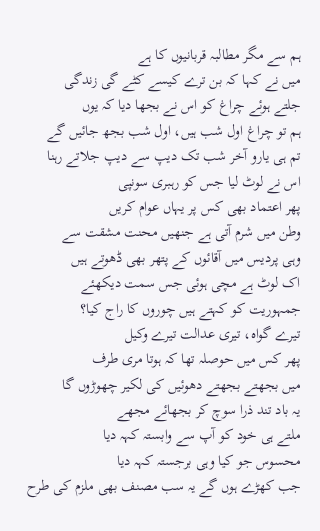ہم سے مگر مطالبہ قربانیوں کا ہے
میں نے کہا کہ بن ترے کیسے کٹے گی زندگی
جلتے ہوئے چراغ کو اس نے بجھا دیا کہ یوں
ہم تو چراغ اول شب ہیں، اول شب بجھ جائیں گے
تم ہی یارو آخر شب تک دیپ سے دیپ جلاتے رہنا
اس نے لوٹ لیا جس کو رہبری سونپی
پھر اعتماد بھی کس پر یہاں عوام کریں
وطن میں شرم آتی ہے جنھیں محنت مشقت سے
وہی پردیس میں آقائوں کے پتھر بھی ڈھوتے ہیں
اک لوٹ ہے مچی ہوئی جس سمت دیکھئے
جمہوریت کو کہتے ہیں چوروں کا راج کیا؟
تیرے گواہ، تیری عدالت تیرے وکیل
پھر کس میں حوصلہ تھا کہ ہوتا مری طرف
میں بجھتے بجھتے دھوئیں کی لکیر چھوڑوں گا
یہ باد تند ذرا سوچ کر بجھائے مجھے
ملتے ہی خود کو آپ سے وابستہ کہہ دیا
محسوس جو کیا وہی برجستہ کہہ دیا
جب کھڑے ہوں گے یہ سب مصنف بھی ملزم کی طرح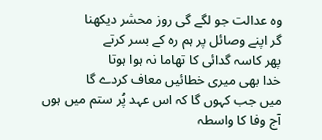وہ عدالت جو لگے گی روز محشر دیکھنا
گر اپنے وصائل پر ہم رہ کے بسر کرتے
پھر کاسہ گدائی کا تھاما نہ ہوا ہوتا
خدا بھی میری خطائیں معاف کردے گا
میں جب کہوں گا کہ اس عہد پُر ستم میں ہوں
آج وفا کا واسطہ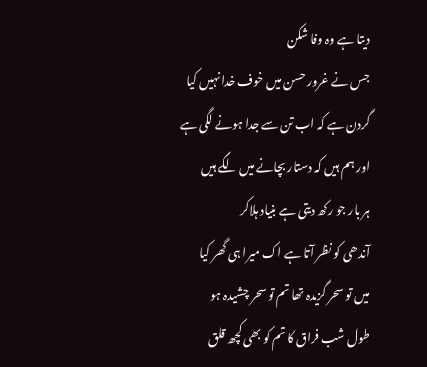دیتا ہے وہ وفا شکن
جس نے غرور حسن میں خوف خدا نہیں کیا
گردن ہے کہ اب تن سے جدا ہونے لگی ہے
اور ہم ہیں کہ دستار بچانے میں لگے ہیں
ہر بار جو رکھ دیتی ہے بنیاد ہلاکر
آندھی کو نظر آتا ہے اک میرا ہی گھر کیا
میں تو سحر گزیدہ تھا تم تو سحر چشیدہ ہو
طول شب فراق کا تم کو بھی کچھ قلق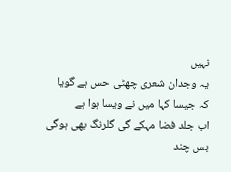نہیں
یہ وجدان شعری چھٹی حس ہے گویا
کہ جیسا کہا میں نے ویسا ہوا ہے
اب جلد فضا مہکے گی گلرنگ بھی ہوگی
بس چند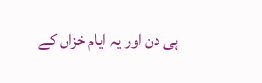ہی دن اور یہ ایام خزاں کے